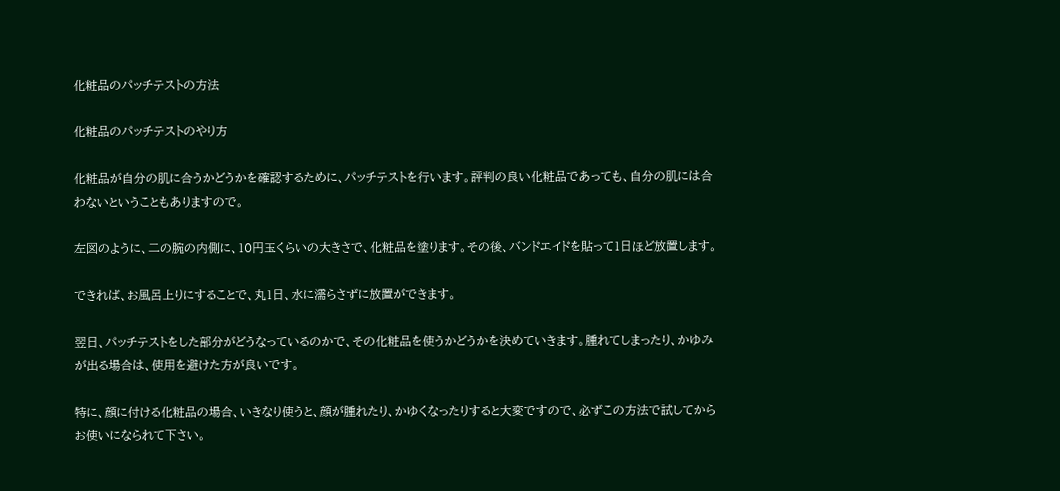化粧品のパッチテストの方法

化粧品のパッチテストのやり方

化粧品が自分の肌に合うかどうかを確認するために、パッチテストを行います。評判の良い化粧品であっても、自分の肌には合わないということもありますので。

左図のように、二の腕の内側に、10円玉くらいの大きさで、化粧品を塗ります。その後、バンドエイドを貼って1日ほど放置します。

できれば、お風呂上りにすることで、丸1日、水に濡らさずに放置ができます。

翌日、パッチテストをした部分がどうなっているのかで、その化粧品を使うかどうかを決めていきます。腫れてしまったり、かゆみが出る場合は、使用を避けた方が良いです。

特に、顔に付ける化粧品の場合、いきなり使うと、顔が腫れたり、かゆくなったりすると大変ですので、必ずこの方法で試してからお使いになられて下さい。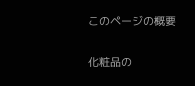このページの概要

化粧品の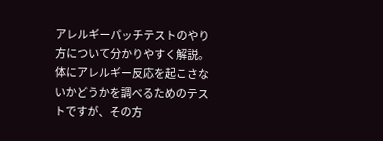アレルギーパッチテストのやり方について分かりやすく解説。体にアレルギー反応を起こさないかどうかを調べるためのテストですが、その方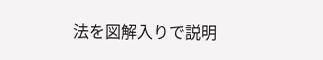法を図解入りで説明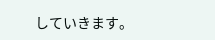していきます。